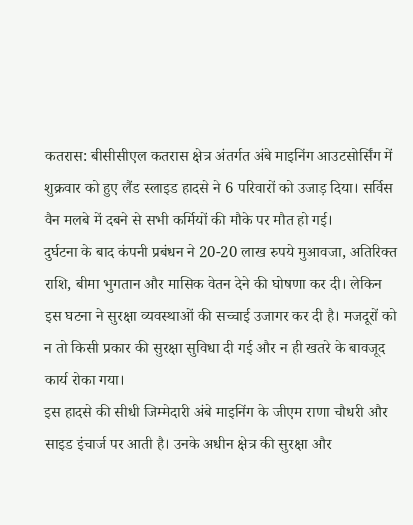कतरास: बीसीसीएल कतरास क्षेत्र अंतर्गत अंबे माइनिंग आउटसोर्सिंग में शुक्रवार को हुए लैंड स्लाइड हादसे ने 6 परिवारों को उजाड़ दिया। सर्विस वैन मलबे में दबने से सभी कर्मियों की मौके पर मौत हो गई।
दुर्घटना के बाद कंपनी प्रबंधन ने 20-20 लाख रुपये मुआवजा, अतिरिक्त राशि, बीमा भुगतान और मासिक वेतन देने की घोषणा कर दी। लेकिन इस घटना ने सुरक्षा व्यवस्थाओं की सच्चाई उजागर कर दी है। मजदूरों को न तो किसी प्रकार की सुरक्षा सुविधा दी गई और न ही खतरे के बावजूद कार्य रोका गया।
इस हादसे की सीधी जिम्मेदारी अंबे माइनिंग के जीएम राणा चौधरी और साइड इंचार्ज पर आती है। उनके अधीन क्षेत्र की सुरक्षा और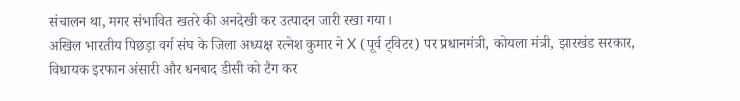संचालन था, मगर संभावित खतरे की अनदेखी कर उत्पादन जारी रखा गया।
अखिल भारतीय पिछड़ा वर्ग संघ के जिला अध्यक्ष रत्नेश कुमार ने X (पूर्व ट्विटर) पर प्रधानमंत्री, कोयला मंत्री, झारखंड सरकार, विधायक इरफान अंसारी और धनबाद डीसी को टैग कर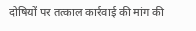दोषियों पर तत्काल कार्रवाई की मांग की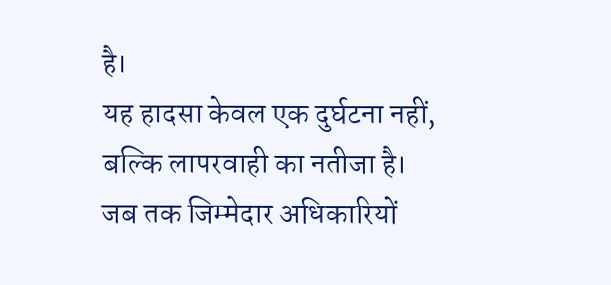है।
यह हादसा केवल एक दुर्घटना नहीं, बल्कि लापरवाही का नतीजा है। जब तक जिम्मेदार अधिकारियों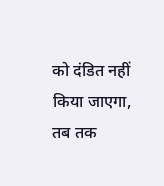को दंडित नहीं किया जाएगा, तब तक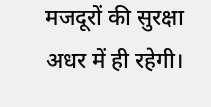मजदूरों की सुरक्षा अधर में ही रहेगी।